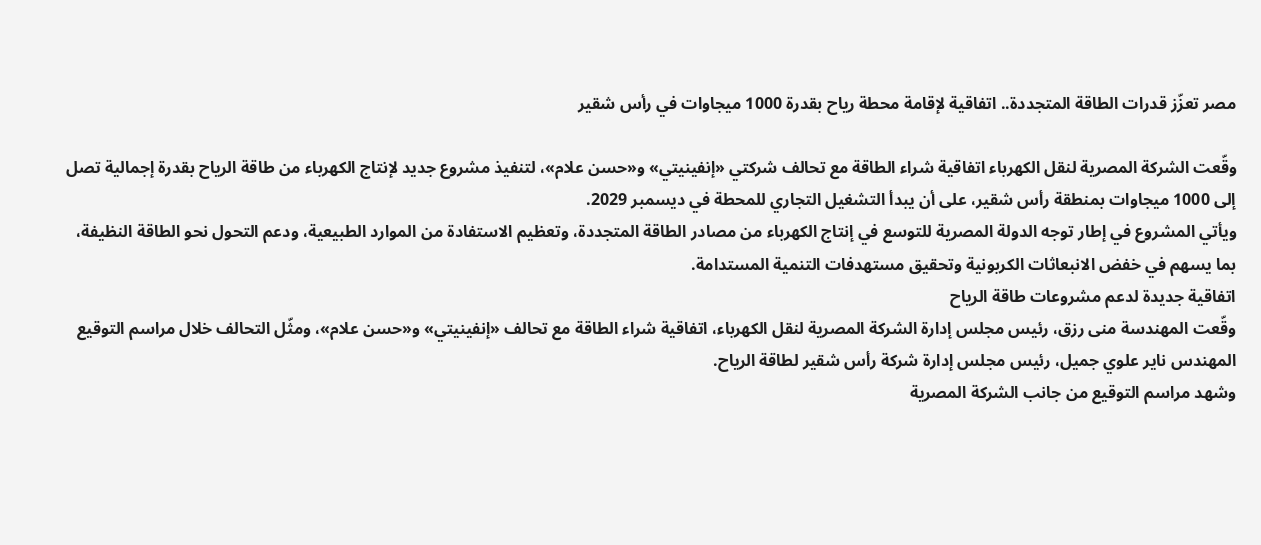مصر تعزّز قدرات الطاقة المتجددة.. اتفاقية لإقامة محطة رياح بقدرة 1000 ميجاوات في رأس شقير

وقّعت الشركة المصرية لنقل الكهرباء اتفاقية شراء الطاقة مع تحالف شركتي «إنفينيتي» و«حسن علام»، لتنفيذ مشروع جديد لإنتاج الكهرباء من طاقة الرياح بقدرة إجمالية تصل إلى 1000 ميجاوات بمنطقة رأس شقير، على أن يبدأ التشغيل التجاري للمحطة في ديسمبر 2029.
ويأتي المشروع في إطار توجه الدولة المصرية للتوسع في إنتاج الكهرباء من مصادر الطاقة المتجددة، وتعظيم الاستفادة من الموارد الطبيعية، ودعم التحول نحو الطاقة النظيفة، بما يسهم في خفض الانبعاثات الكربونية وتحقيق مستهدفات التنمية المستدامة.
اتفاقية جديدة لدعم مشروعات طاقة الرياح
وقّعت المهندسة منى رزق، رئيس مجلس إدارة الشركة المصرية لنقل الكهرباء، اتفاقية شراء الطاقة مع تحالف «إنفينيتي» و«حسن علام»، ومثّل التحالف خلال مراسم التوقيع المهندس ناير علوي جميل، رئيس مجلس إدارة شركة رأس شقير لطاقة الرياح.
وشهد مراسم التوقيع من جانب الشركة المصرية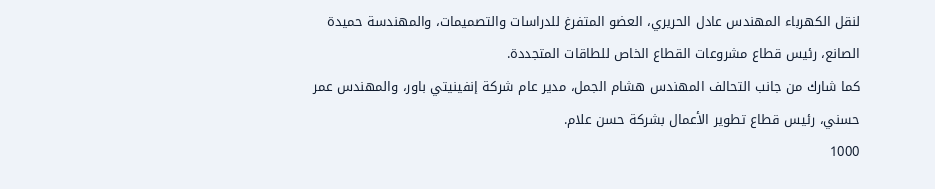لنقل الكهرباء المهندس عادل الحريري، العضو المتفرغ للدراسات والتصميمات، والمهندسة حميدة الصانع، رئيس قطاع مشروعات القطاع الخاص للطاقات المتجددة.
كما شارك من جانب التحالف المهندس هشام الجمل، مدير عام شركة إنفينيتي باور، والمهندس عمر حسني، رئيس قطاع تطوير الأعمال بشركة حسن علام.
1000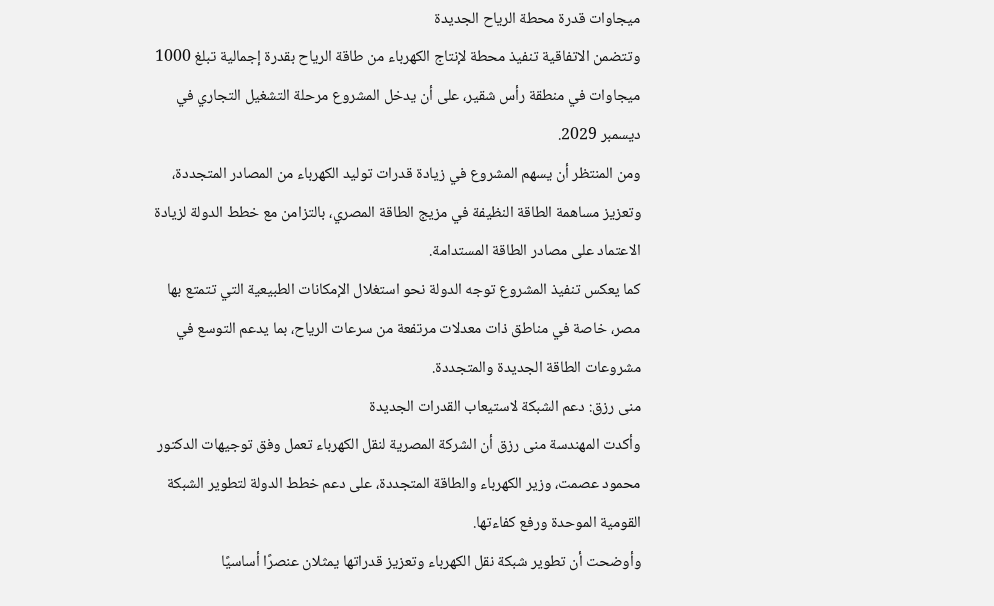ميجاوات قدرة محطة الرياح الجديدة
وتتضمن الاتفاقية تنفيذ محطة لإنتاج الكهرباء من طاقة الرياح بقدرة إجمالية تبلغ 1000 ميجاوات في منطقة رأس شقير، على أن يدخل المشروع مرحلة التشغيل التجاري في ديسمبر 2029.
ومن المنتظر أن يسهم المشروع في زيادة قدرات توليد الكهرباء من المصادر المتجددة، وتعزيز مساهمة الطاقة النظيفة في مزيج الطاقة المصري، بالتزامن مع خطط الدولة لزيادة الاعتماد على مصادر الطاقة المستدامة.
كما يعكس تنفيذ المشروع توجه الدولة نحو استغلال الإمكانات الطبيعية التي تتمتع بها مصر، خاصة في مناطق ذات معدلات مرتفعة من سرعات الرياح، بما يدعم التوسع في مشروعات الطاقة الجديدة والمتجددة.
منى رزق: دعم الشبكة لاستيعاب القدرات الجديدة
وأكدت المهندسة منى رزق أن الشركة المصرية لنقل الكهرباء تعمل وفق توجيهات الدكتور محمود عصمت، وزير الكهرباء والطاقة المتجددة، على دعم خطط الدولة لتطوير الشبكة القومية الموحدة ورفع كفاءتها.
وأوضحت أن تطوير شبكة نقل الكهرباء وتعزيز قدراتها يمثلان عنصرًا أساسيًا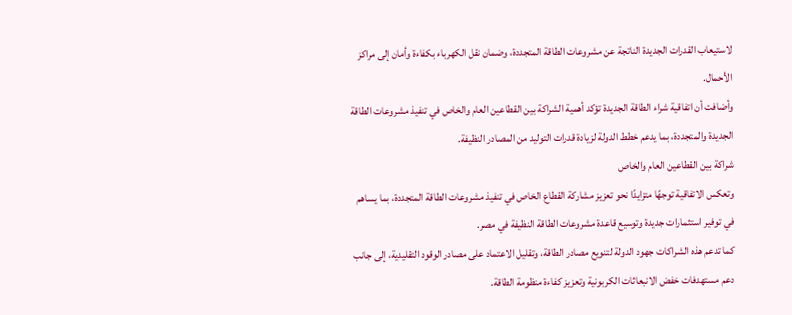لاستيعاب القدرات الجديدة الناتجة عن مشروعات الطاقة المتجددة، وضمان نقل الكهرباء بكفاءة وأمان إلى مراكز الأحمال.
وأضافت أن اتفاقية شراء الطاقة الجديدة تؤكد أهمية الشراكة بين القطاعين العام والخاص في تنفيذ مشروعات الطاقة الجديدة والمتجددة، بما يدعم خطط الدولة لزيادة قدرات التوليد من المصادر النظيفة.
شراكة بين القطاعين العام والخاص
وتعكس الاتفاقية توجهًا متزايدًا نحو تعزيز مشاركة القطاع الخاص في تنفيذ مشروعات الطاقة المتجددة، بما يساهم في توفير استثمارات جديدة وتوسيع قاعدة مشروعات الطاقة النظيفة في مصر.
كما تدعم هذه الشراكات جهود الدولة لتنويع مصادر الطاقة، وتقليل الاعتماد على مصادر الوقود التقليدية، إلى جانب دعم مستهدفات خفض الانبعاثات الكربونية وتعزيز كفاءة منظومة الطاقة.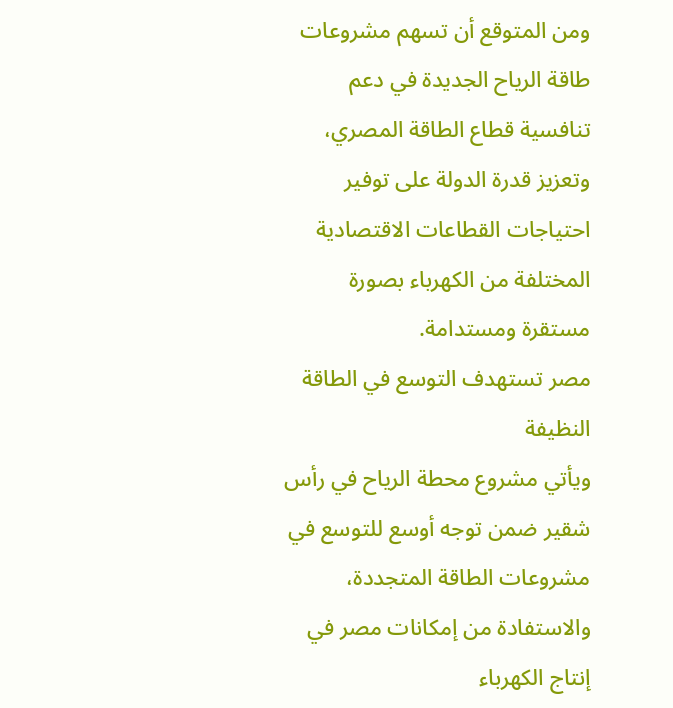ومن المتوقع أن تسهم مشروعات طاقة الرياح الجديدة في دعم تنافسية قطاع الطاقة المصري، وتعزيز قدرة الدولة على توفير احتياجات القطاعات الاقتصادية المختلفة من الكهرباء بصورة مستقرة ومستدامة.
مصر تستهدف التوسع في الطاقة النظيفة
ويأتي مشروع محطة الرياح في رأس شقير ضمن توجه أوسع للتوسع في مشروعات الطاقة المتجددة، والاستفادة من إمكانات مصر في إنتاج الكهرباء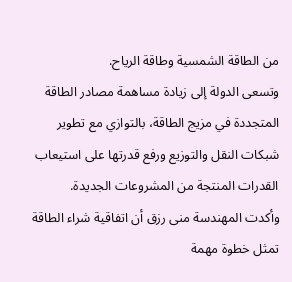من الطاقة الشمسية وطاقة الرياح.
وتسعى الدولة إلى زيادة مساهمة مصادر الطاقة المتجددة في مزيج الطاقة، بالتوازي مع تطوير شبكات النقل والتوزيع ورفع قدرتها على استيعاب القدرات المنتجة من المشروعات الجديدة.
وأكدت المهندسة منى رزق أن اتفاقية شراء الطاقة تمثل خطوة مهمة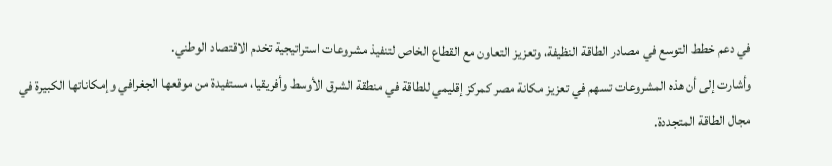في دعم خطط التوسع في مصادر الطاقة النظيفة، وتعزيز التعاون مع القطاع الخاص لتنفيذ مشروعات استراتيجية تخدم الاقتصاد الوطني.
وأشارت إلى أن هذه المشروعات تسهم في تعزيز مكانة مصر كمركز إقليمي للطاقة في منطقة الشرق الأوسط وأفريقيا، مستفيدة من موقعها الجغرافي وإمكاناتها الكبيرة في مجال الطاقة المتجددة.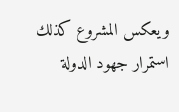ويعكس المشروع كذلك استمرار جهود الدولة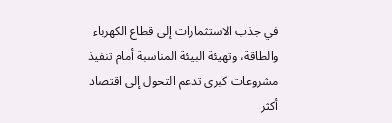في جذب الاستثمارات إلى قطاع الكهرباء والطاقة، وتهيئة البيئة المناسبة أمام تنفيذ مشروعات كبرى تدعم التحول إلى اقتصاد أكثر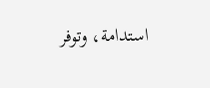استدامة، وتوفر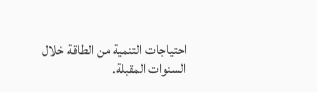احتياجات التنمية من الطاقة خلال السنوات المقبلة.